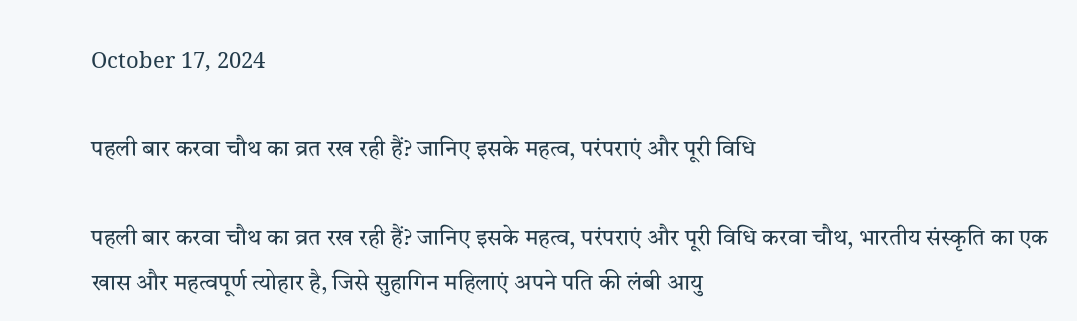October 17, 2024

पहली बार करवा चौथ का व्रत रख रही हैं? जानिए इसके महत्व, परंपराएं और पूरी विधि

पहली बार करवा चौथ का व्रत रख रही हैं? जानिए इसके महत्व, परंपराएं और पूरी विधि करवा चौथ, भारतीय संस्कृति का एक खास और महत्वपूर्ण त्योहार है, जिसे सुहागिन महिलाएं अपने पति की लंबी आयु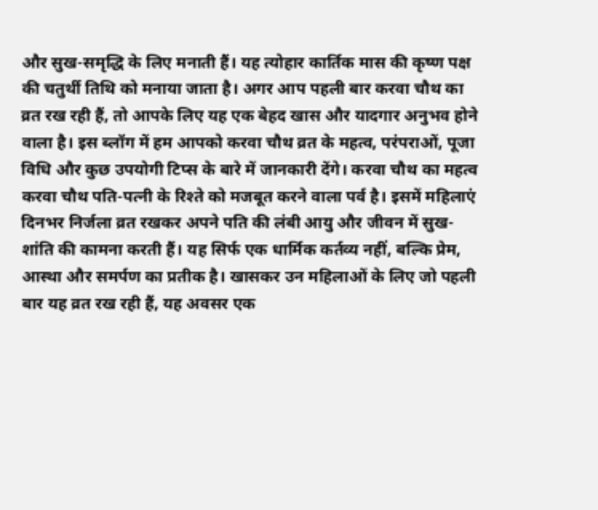और सुख-समृद्धि के लिए मनाती हैं। यह त्योहार कार्तिक मास की कृष्ण पक्ष की चतुर्थी तिथि को मनाया जाता है। अगर आप पहली बार करवा चौथ का व्रत रख रही हैं, तो आपके लिए यह एक बेहद खास और यादगार अनुभव होने वाला है। इस ब्लॉग में हम आपको करवा चौथ व्रत के महत्व, परंपराओं, पूजा विधि और कुछ उपयोगी टिप्स के बारे में जानकारी देंगे। करवा चौथ का महत्व करवा चौथ पति-पत्नी के रिश्ते को मजबूत करने वाला पर्व है। इसमें महिलाएं दिनभर निर्जला व्रत रखकर अपने पति की लंबी आयु और जीवन में सुख-शांति की कामना करती हैं। यह सिर्फ एक धार्मिक कर्तव्य नहीं, बल्कि प्रेम, आस्था और समर्पण का प्रतीक है। खासकर उन महिलाओं के लिए जो पहली बार यह व्रत रख रही हैं, यह अवसर एक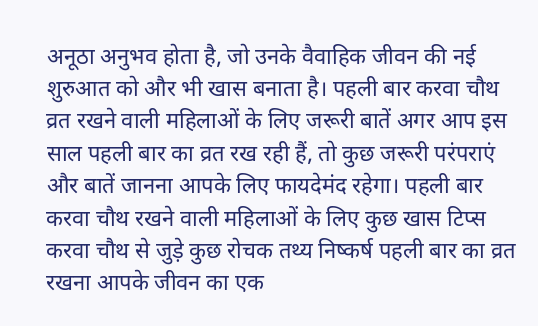अनूठा अनुभव होता है, जो उनके वैवाहिक जीवन की नई शुरुआत को और भी खास बनाता है। पहली बार करवा चौथ व्रत रखने वाली महिलाओं के लिए जरूरी बातें अगर आप इस साल पहली बार का व्रत रख रही हैं, तो कुछ जरूरी परंपराएं और बातें जानना आपके लिए फायदेमंद रहेगा। पहली बार करवा चौथ रखने वाली महिलाओं के लिए कुछ खास टिप्स करवा चौथ से जुड़े कुछ रोचक तथ्य निष्कर्ष पहली बार का व्रत रखना आपके जीवन का एक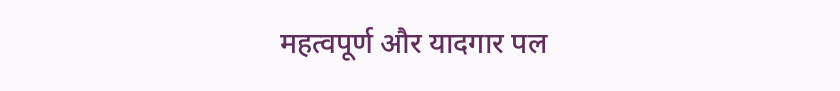महत्वपूर्ण और यादगार पल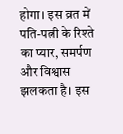होगा। इस व्रत में पति-पत्नी के रिश्ते का प्यार, समर्पण और विश्वास झलकता है। इस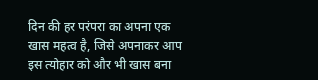दिन की हर परंपरा का अपना एक खास महत्व है, जिसे अपनाकर आप इस त्योहार को और भी खास बना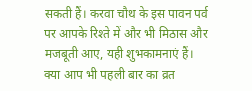सकती हैं। करवा चौथ के इस पावन पर्व पर आपके रिश्ते में और भी मिठास और मजबूती आए, यही शुभकामनाएं हैं। क्या आप भी पहली बार का व्रत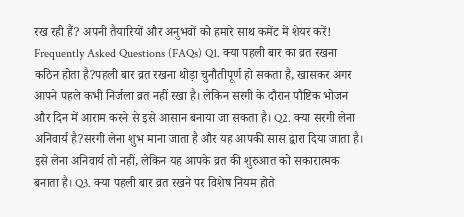रख रही हैं? अपनी तैयारियों और अनुभवों को हमारे साथ कमेंट में शेयर करें! Frequently Asked Questions (FAQs) Q1. क्या पहली बार का व्रत रखना कठिन होता है?पहली बार व्रत रखना थोड़ा चुनौतीपूर्ण हो सकता है, खासकर अगर आपने पहले कभी निर्जला व्रत नहीं रखा है। लेकिन सरगी के दौरान पौष्टिक भोजन और दिन में आराम करने से इसे आसान बनाया जा सकता है। Q2. क्या सरगी लेना अनिवार्य है?सरगी लेना शुभ माना जाता है और यह आपकी सास द्वारा दिया जाता है। इसे लेना अनिवार्य तो नहीं, लेकिन यह आपके व्रत की शुरुआत को सकारात्मक बनाता है। Q3. क्या पहली बार व्रत रखने पर विशेष नियम होते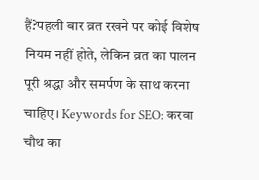हैं?पहली बार व्रत रखने पर कोई विशेष नियम नहीं होते, लेकिन व्रत का पालन पूरी श्रद्धा और समर्पण के साथ करना चाहिए। Keywords for SEO: करवा चौथ का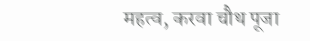महत्व, करवा चौथ पूजा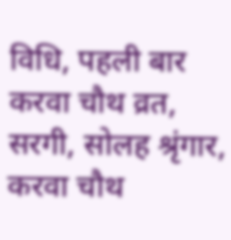विधि, पहली बार करवा चौथ व्रत, सरगी, सोलह श्रृंगार, करवा चौथ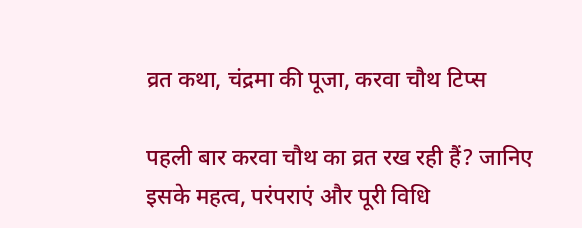व्रत कथा, चंद्रमा की पूजा, करवा चौथ टिप्स

पहली बार करवा चौथ का व्रत रख रही हैं? जानिए इसके महत्व, परंपराएं और पूरी विधि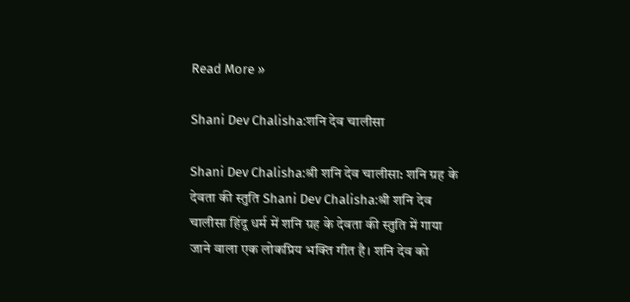Read More »

Shani Dev Chalisha:शनि देव चालीसा

Shani Dev Chalisha:श्री शनि देव चालीसा: शनि ग्रह के देवता की स्तुति Shani Dev Chalisha:श्री शनि देव चालीसा हिंदू धर्म में शनि ग्रह के देवता की स्तुति में गाया जाने वाला एक लोकप्रिय भक्ति गीत है। शनि देव को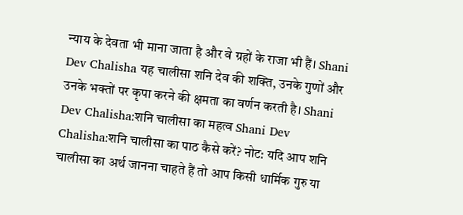न्याय के देवता भी माना जाता है और वे ग्रहों के राजा भी हैं। Shani Dev Chalisha यह चालीसा शनि देव की शक्ति, उनके गुणों और उनके भक्तों पर कृपा करने की क्षमता का वर्णन करती है। Shani Dev Chalisha:शनि चालीसा का महत्व Shani Dev Chalisha:शनि चालीसा का पाठ कैसे करें? नोट: यदि आप शनि चालीसा का अर्थ जानना चाहते हैं तो आप किसी धार्मिक गुरु या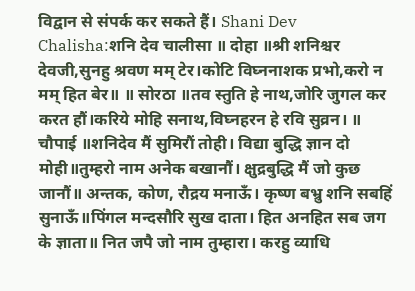विद्वान से संपर्क कर सकते हैं। Shani Dev Chalisha:शनि देव चालीसा ॥ दोहा ॥श्री शनिश्चर देवजी,सुनहु श्रवण मम् टेर।कोटि विघ्ननाशक प्रभो,करो न मम् हित बेर॥ ॥ सोरठा ॥तव स्तुति हे नाथ,जोरि जुगल कर करत हौं।करिये मोहि सनाथ,विघ्नहरन हे रवि सुव्रन। ॥ चौपाई ॥शनिदेव मैं सुमिरौं तोही। विद्या बुद्धि ज्ञान दो मोही॥तुम्हरो नाम अनेक बखानौं। क्षुद्रबुद्धि मैं जो कुछ जानौं॥ अन्तक, कोण, रौद्रय मनाऊँ। कृष्ण बभ्रु शनि सबहिं सुनाऊँ॥पिंगल मन्दसौरि सुख दाता। हित अनहित सब जग के ज्ञाता॥ नित जपै जो नाम तुम्हारा। करहु व्याधि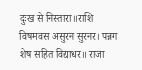दुःख से निस्तारा॥राशि विषमवस असुरन सुरनर। पन्नग शेष सहित विद्याधर॥ राजा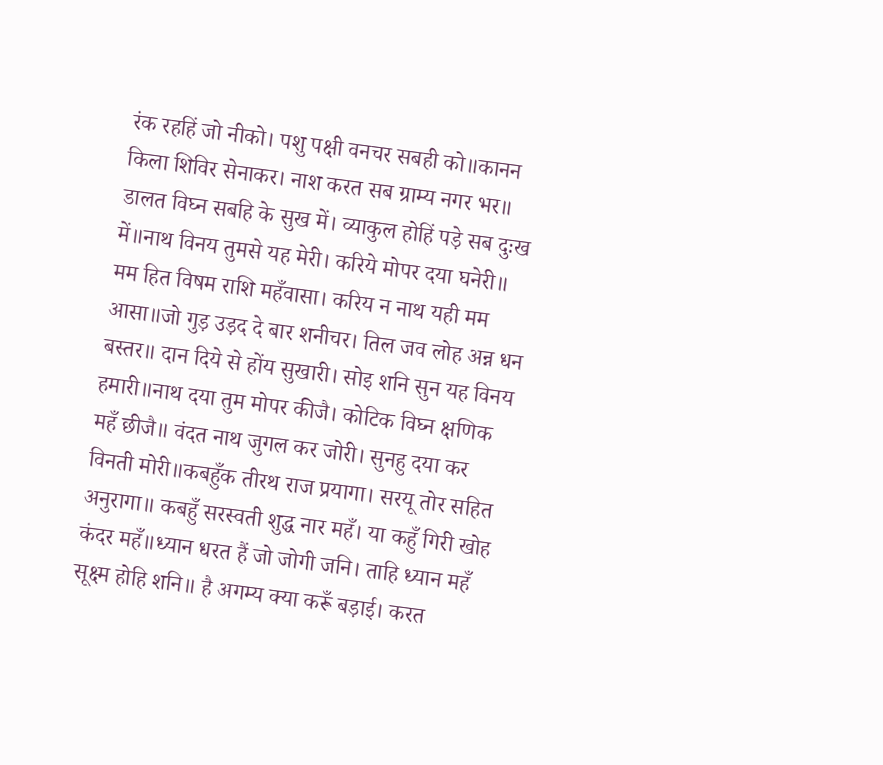रंक रहहिं जो नीको। पशु पक्षी वनचर सबही को॥कानन किला शिविर सेनाकर। नाश करत सब ग्राम्य नगर भर॥ डालत विघ्न सबहि के सुख में। व्याकुल होहिं पड़े सब दुःख में॥नाथ विनय तुमसे यह मेरी। करिये मोपर दया घनेरी॥ मम हित विषम राशि महँवासा। करिय न नाथ यही मम आसा॥जो गुड़ उड़द दे बार शनीचर। तिल जव लोह अन्न धन बस्तर॥ दान दिये से होंय सुखारी। सोइ शनि सुन यह विनय हमारी॥नाथ दया तुम मोपर कीजै। कोटिक विघ्न क्षणिक महँ छीजै॥ वंदत नाथ जुगल कर जोरी। सुनहु दया कर विनती मोरी॥कबहुँक तीरथ राज प्रयागा। सरयू तोर सहित अनुरागा॥ कबहुँ सरस्वती शुद्ध नार महँ। या कहुँ गिरी खोह कंदर महँ॥ध्यान धरत हैं जो जोगी जनि। ताहि ध्यान महँ सूक्ष्म होहि शनि॥ है अगम्य क्या करूँ बड़ाई। करत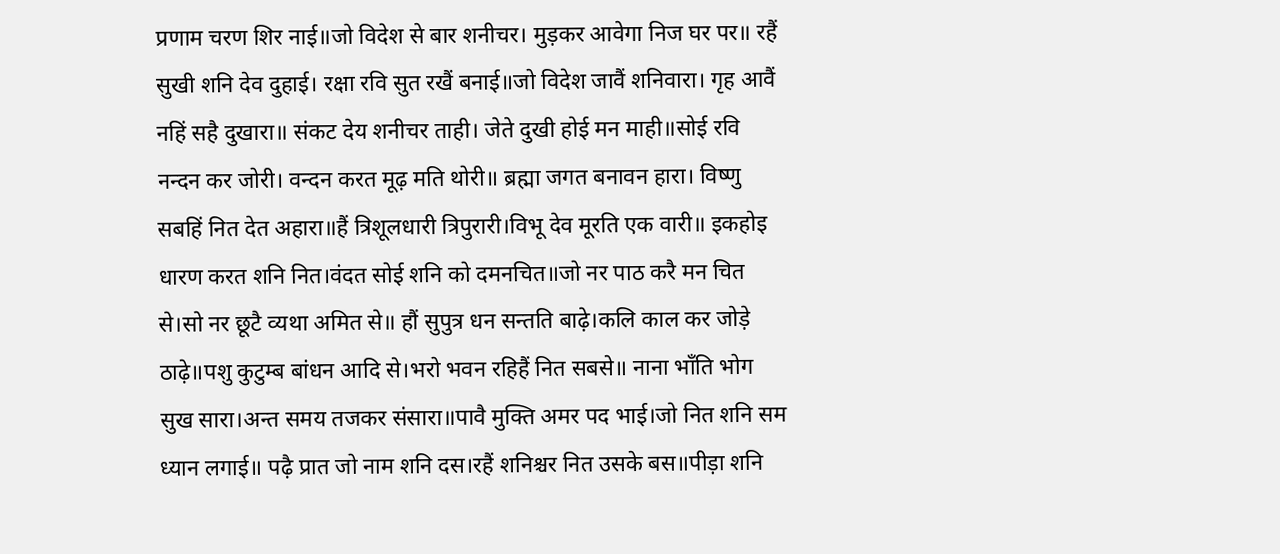प्रणाम चरण शिर नाई॥जो विदेश से बार शनीचर। मुड़कर आवेगा निज घर पर॥ रहैं सुखी शनि देव दुहाई। रक्षा रवि सुत रखैं बनाई॥जो विदेश जावैं शनिवारा। गृह आवैं नहिं सहै दुखारा॥ संकट देय शनीचर ताही। जेते दुखी होई मन माही॥सोई रवि नन्दन कर जोरी। वन्दन करत मूढ़ मति थोरी॥ ब्रह्मा जगत बनावन हारा। विष्णु सबहिं नित देत अहारा॥हैं त्रिशूलधारी त्रिपुरारी।विभू देव मूरति एक वारी॥ इकहोइ धारण करत शनि नित।वंदत सोई शनि को दमनचित॥जो नर पाठ करै मन चित से।सो नर छूटै व्यथा अमित से॥ हौं सुपुत्र धन सन्तति बाढ़े।कलि काल कर जोड़े ठाढ़े॥पशु कुटुम्ब बांधन आदि से।भरो भवन रहिहैं नित सबसे॥ नाना भाँति भोग सुख सारा।अन्त समय तजकर संसारा॥पावै मुक्ति अमर पद भाई।जो नित शनि सम ध्यान लगाई॥ पढ़ै प्रात जो नाम शनि दस।रहैं शनिश्चर नित उसके बस॥पीड़ा शनि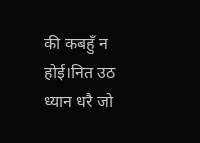की कबहुँ न होई।नित उठ ध्यान धरै जो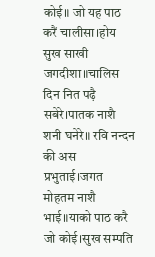कोई॥ जो यह पाठ करैं चालीसा।होय सुख साखी जगदीशा॥चालिस दिन नित पढ़ै सबेरे।पातक नाशै शनी घनेरे॥ रवि नन्दन की अस प्रभुताई।जगत मोहतम नाशै भाई॥याको पाठ करै जो कोई।सुख सम्पति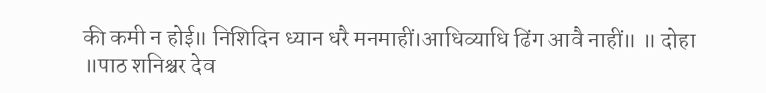की कमी न होई॥ निशिदिन ध्यान धरै मनमाहीं।आधिव्याधि ढिंग आवै नाहीं॥ ॥ दोहा ॥पाठ शनिश्चर देव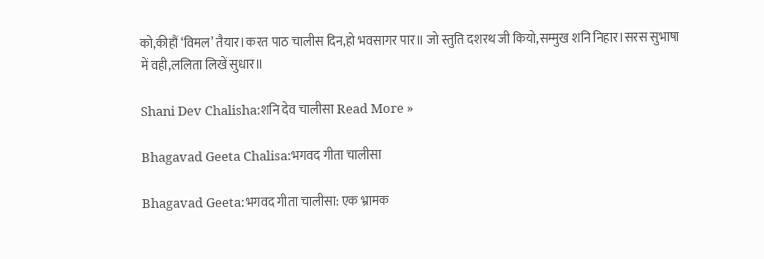को,कीहौं ‘विमल’ तैयार।करत पाठ चालीस दिन,हो भवसागर पार॥ जो स्तुति दशरथ जी कियो,सम्मुख शनि निहार।सरस सुभाषा में वही,ललिता लिखें सुधार॥

Shani Dev Chalisha:शनि देव चालीसा Read More »

Bhagavad Geeta Chalisa:भगवद गीता चालीसा

Bhagavad Geeta:भगवद गीता चालीसा: एक भ्रामक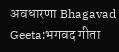अवधारणा Bhagavad Geeta:भगवद गीता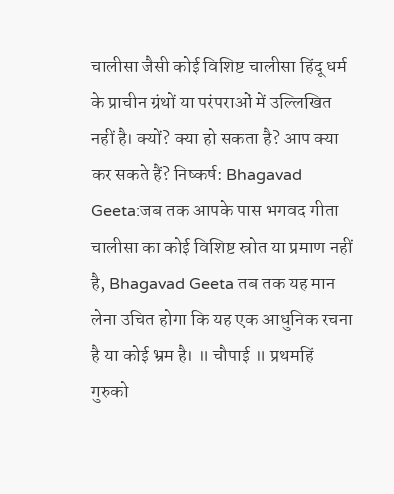चालीसा जैसी कोई विशिष्ट चालीसा हिंदू धर्म के प्राचीन ग्रंथों या परंपराओं में उल्लिखित नहीं है। क्यों? क्या हो सकता है? आप क्या कर सकते हैं? निष्कर्ष: Bhagavad Geeta:जब तक आपके पास भगवद गीता चालीसा का कोई विशिष्ट स्रोत या प्रमाण नहीं है, Bhagavad Geeta तब तक यह मान लेना उचित होगा कि यह एक आधुनिक रचना है या कोई भ्रम है। ॥ चौपाई ॥ प्रथमहिं गुरुको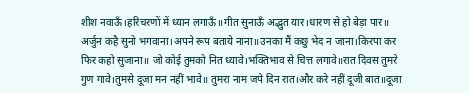शीश नवाऊँ।हरिचरणों में ध्यान लगाऊँ॥गीत सुनाऊँ अद्भुत यार।धारण से हो बेड़ा पार॥ अर्जुन कहै सुनो भगवाना।अपने रूप बताये नाना॥उनका मैं कछु भेद न जाना।किरपा कर फिर कहो सुजाना॥ जो कोई तुमको नित ध्यावे।भक्तिभाव से चित्त लगावे॥रात दिवस तुमरे गुण गावे।तुमसे दूजा मन नहीं भावे॥ तुमरा नाम जपे दिन रात।और करे नहीं दूजी बात॥दूजा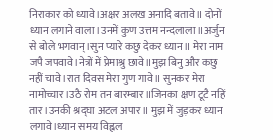निराकार को ध्यावे।अक्षर अलख अनादि बतावे॥ दोनों ध्यान लगाने वाला।उनमें कुण उत्तम नन्दलाला॥अर्जुन से बोले भगवान्।सुन प्यारे कछु देकर ध्यान॥ मेरा नाम जपै जपवावे।नेत्रों में प्रेमाश्रु छावे॥मुझ बिनु और कछु नहीं चावे।रात दिवस मेरा गुण गावे॥ सुनकर मेरा नामोच्चार।उठै रोम तन बारम्बार॥जिनका क्षण टूटै नहिं तार।उनकी श्रद्घा अटल अपार॥ मुझ में जुड़कर ध्यान लगावे।ध्यान समय विह्वल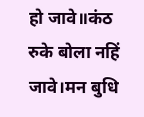हो जावे॥कंठ रुके बोला नहिं जावे।मन बुधि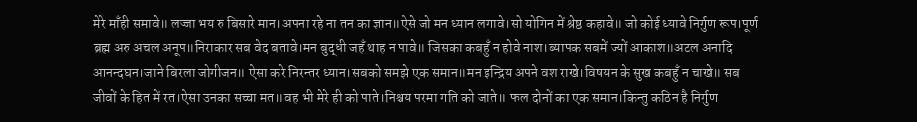मेरे माँही समावे॥ लज्जा भय रु बिसारे मान।अपना रहे ना तन का ज्ञान॥ऐसे जो मन ध्यान लगावे।सो योगिन में श्रेष्ठ कहावे॥ जो कोई ध्यावे निर्गुण रूप।पूर्ण ब्रह्म अरु अचल अनूप॥निराकार सब वेद बतावे।मन बुद्धी जहँ थाह न पावे॥ जिसका कबहुँ न होवे नाश।ब्यापक सबमें ज्यों आकाश॥अटल अनादि आनन्दघन।जाने बिरला जोगीजन॥ ऐसा करे निरन्तर ध्यान।सबको समझे एक समान॥मन इन्द्रिय अपने वश राखे।विषयन के सुख कबहुँ न चाखे॥ सब जीवों के हित में रत।ऐसा उनका सच्चा मत॥वह भी मेरे ही को पाते।निश्चय परमा गति को जाते॥ फल दोनों का एक समान।किन्तु कठिन है निर्गुण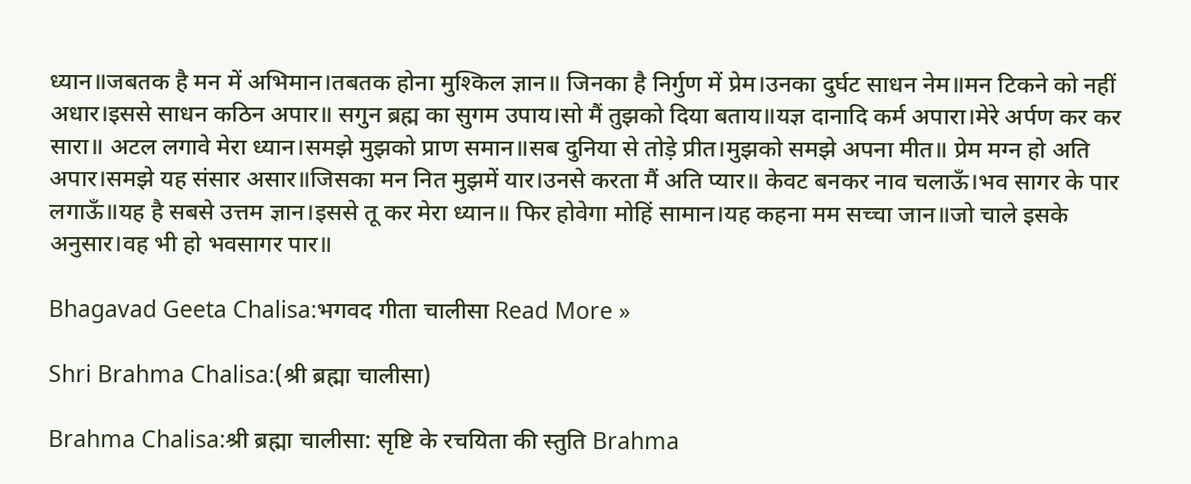ध्यान॥जबतक है मन में अभिमान।तबतक होना मुश्किल ज्ञान॥ जिनका है निर्गुण में प्रेम।उनका दुर्घट साधन नेम॥मन टिकने को नहीं अधार।इससे साधन कठिन अपार॥ सगुन ब्रह्म का सुगम उपाय।सो मैं तुझको दिया बताय॥यज्ञ दानादि कर्म अपारा।मेरे अर्पण कर कर सारा॥ अटल लगावे मेरा ध्यान।समझे मुझको प्राण समान॥सब दुनिया से तोड़े प्रीत।मुझको समझे अपना मीत॥ प्रेम मग्न हो अति अपार।समझे यह संसार असार॥जिसका मन नित मुझमें यार।उनसे करता मैं अति प्यार॥ केवट बनकर नाव चलाऊँ।भव सागर के पार लगाऊँ॥यह है सबसे उत्तम ज्ञान।इससे तू कर मेरा ध्यान॥ फिर होवेगा मोहिं सामान।यह कहना मम सच्चा जान॥जो चाले इसके अनुसार।वह भी हो भवसागर पार॥

Bhagavad Geeta Chalisa:भगवद गीता चालीसा Read More »

Shri Brahma Chalisa:(श्री ब्रह्मा चालीसा)

Brahma Chalisa:श्री ब्रह्मा चालीसा: सृष्टि के रचयिता की स्तुति Brahma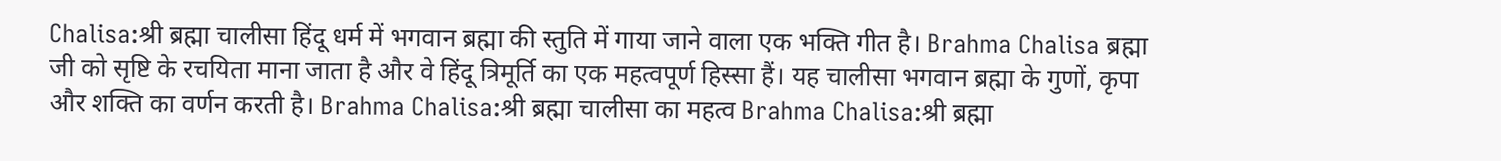Chalisa:श्री ब्रह्मा चालीसा हिंदू धर्म में भगवान ब्रह्मा की स्तुति में गाया जाने वाला एक भक्ति गीत है। Brahma Chalisa ब्रह्मा जी को सृष्टि के रचयिता माना जाता है और वे हिंदू त्रिमूर्ति का एक महत्वपूर्ण हिस्सा हैं। यह चालीसा भगवान ब्रह्मा के गुणों, कृपा और शक्ति का वर्णन करती है। Brahma Chalisa:श्री ब्रह्मा चालीसा का महत्व Brahma Chalisa:श्री ब्रह्मा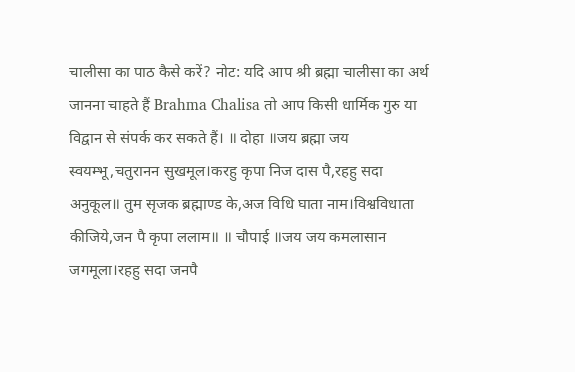चालीसा का पाठ कैसे करें? नोट: यदि आप श्री ब्रह्मा चालीसा का अर्थ जानना चाहते हैं Brahma Chalisa तो आप किसी धार्मिक गुरु या विद्वान से संपर्क कर सकते हैं। ॥ दोहा ॥जय ब्रह्मा जय स्वयम्भू,चतुरानन सुखमूल।करहु कृपा निज दास पै,रहहु सदा अनुकूल॥ तुम सृजक ब्रह्माण्ड के,अज विधि घाता नाम।विश्वविधाता कीजिये,जन पै कृपा ललाम॥ ॥ चौपाई ॥जय जय कमलासान जगमूला।रहहु सदा जनपै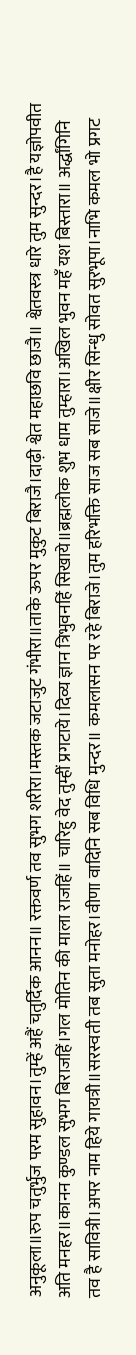अनुकूला॥रुप चतुर्भुज परम सुहावन।तुम्हें अहैं चतुर्दिक आनन॥ रक्तवर्ण तव सुभग शरीरा।मस्तक जटाजुट गंभीरा॥ताके ऊपर मुकुट बिराजै।दाढ़ी श्वेत महाछवि छाजै॥ श्वेतवस्त्र धारे तुम सुन्दर।है यज्ञोपवीत अति मनहर॥कानन कुण्डल सुभग बिराजहिं।गल मोतिन की माला राजहिं॥ चारिहु वेद तुम्हीं प्रगटाये।दिव्य ज्ञान त्रिभुवनहिं सिखाये॥ब्रह्मलोक शुभ धाम तुम्हारा।अखिल भुवन महँ यश बिस्तारा॥ अर्द्धांगिनि तव है सावित्री।अपर नाम हिये गायत्री॥सरस्वती तब सुता मनोहर।वीणा वादिनि सब विधि मुन्दर॥ कमलासन पर रहे बिराजे।तुम हरिभक्ति साज सब साजे॥क्षीर सिन्धु सोवत सुरभूपा।नाभि कमल भो प्रगट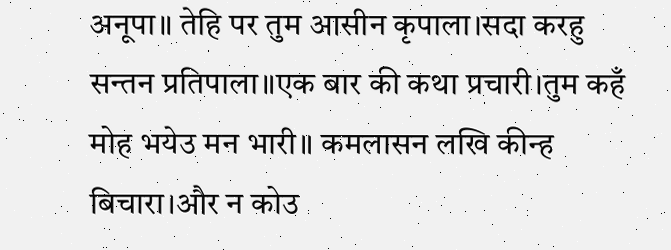अनूपा॥ तेहि पर तुम आसीन कृपाला।सदा करहु सन्तन प्रतिपाला॥एक बार की कथा प्रचारी।तुम कहँ मोह भयेउ मन भारी॥ कमलासन लखि कीन्ह बिचारा।और न कोउ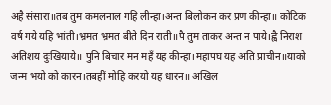अहै संसारा॥तब तुम कमलनाल गहि लीन्हा।अन्त बिलोकन कर प्रण कीन्हा॥ कोटिक वर्ष गये यहि भांती।भ्रमत भ्रमत बीते दिन राती॥पै तुम ताकर अन्त न पाये।ह्वै निराश अतिशय दुःखियाये॥ पुनि बिचार मन महँ यह कीन्हा।महापघ यह अति प्राचीन॥याको जन्म भयो को कारन।तबहीं मोहि करयो यह धारन॥ अखिल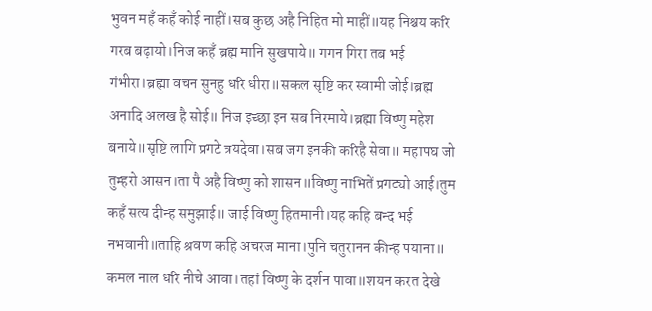भुवन महँ कहँ कोई नाहीं।सब कुछ अहै निहित मो माहीं॥यह निश्चय करि गरब बढ़ायो।निज कहँ ब्रह्म मानि सुखपाये॥ गगन गिरा तब भई गंभीरा।ब्रह्मा वचन सुनहु धरि धीरा॥सकल सृष्टि कर स्वामी जोई।ब्रह्म अनादि अलख है सोई॥ निज इच्छा इन सब निरमाये।ब्रह्मा विष्णु महेश बनाये॥सृष्टि लागि प्रगटे त्रयदेवा।सब जग इनकी करिहै सेवा॥ महापघ जो तुम्हरो आसन।ता पै अहै विष्णु को शासन॥विष्णु नाभितें प्रगट्यो आई।तुम कहँ सत्य दीन्ह समुझाई॥ जाई विष्णु हितमानी।यह कहि बन्द भई नभवानी॥ताहि श्रवण कहि अचरज माना।पुनि चतुरानन कीन्ह पयाना॥ कमल नाल धरि नीचे आवा।तहां विष्णु के दर्शन पावा॥शयन करत देखे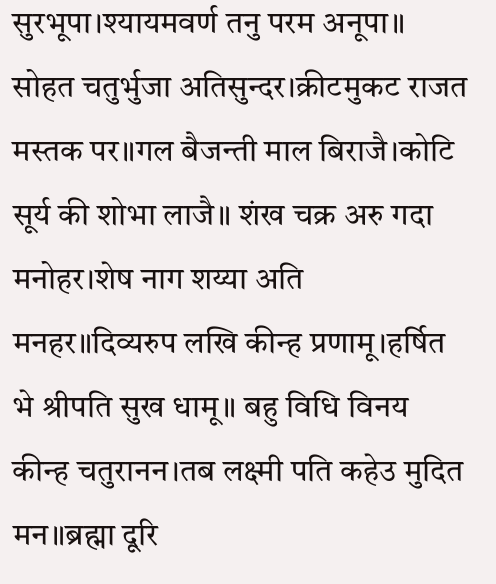सुरभूपा।श्यायमवर्ण तनु परम अनूपा॥ सोहत चतुर्भुजा अतिसुन्दर।क्रीटमुकट राजत मस्तक पर॥गल बैजन्ती माल बिराजै।कोटि सूर्य की शोभा लाजै॥ शंख चक्र अरु गदा मनोहर।शेष नाग शय्या अति मनहर॥दिव्यरुप लखि कीन्ह प्रणामू।हर्षित भे श्रीपति सुख धामू॥ बहु विधि विनय कीन्ह चतुरानन।तब लक्ष्मी पति कहेउ मुदित मन॥ब्रह्मा दूरि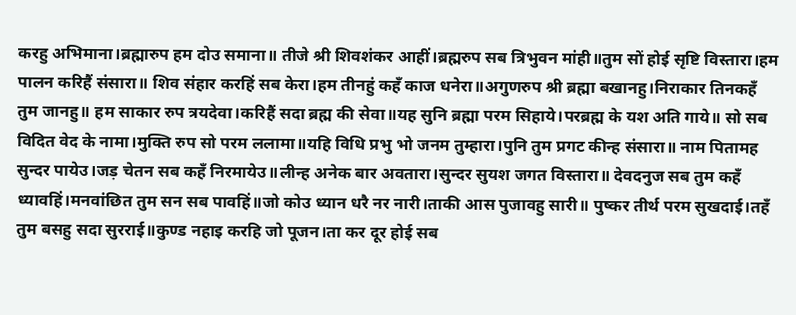करहु अभिमाना।ब्रह्मारुप हम दोउ समाना॥ तीजे श्री शिवशंकर आहीं।ब्रह्मरुप सब त्रिभुवन मांही॥तुम सों होई सृष्टि विस्तारा।हम पालन करिहैं संसारा॥ शिव संहार करहिं सब केरा।हम तीनहुं कहँ काज धनेरा॥अगुणरुप श्री ब्रह्मा बखानहु।निराकार तिनकहँ तुम जानहु॥ हम साकार रुप त्रयदेवा।करिहैं सदा ब्रह्म की सेवा॥यह सुनि ब्रह्मा परम सिहाये।परब्रह्म के यश अति गाये॥ सो सब विदित वेद के नामा।मुक्ति रुप सो परम ललामा॥यहि विधि प्रभु भो जनम तुम्हारा।पुनि तुम प्रगट कीन्ह संसारा॥ नाम पितामह सुन्दर पायेउ।जड़ चेतन सब कहँ निरमायेउ॥लीन्ह अनेक बार अवतारा।सुन्दर सुयश जगत विस्तारा॥ देवदनुज सब तुम कहँ ध्यावहिं।मनवांछित तुम सन सब पावहिं॥जो कोउ ध्यान धरै नर नारी।ताकी आस पुजावहु सारी॥ पुष्कर तीर्थ परम सुखदाई।तहँ तुम बसहु सदा सुरराई॥कुण्ड नहाइ करहि जो पूजन।ता कर दूर होई सब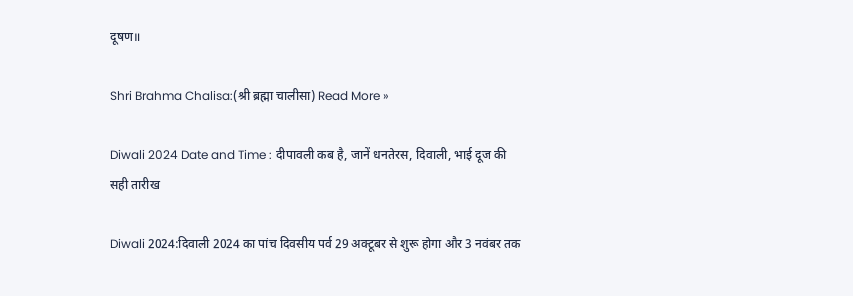दूषण॥

Shri Brahma Chalisa:(श्री ब्रह्मा चालीसा) Read More »

Diwali 2024 Date and Time : दीपावली कब है, जानें धनतेरस, दिवाली, भाई दूज की सही तारीख

Diwali 2024:दिवाली 2024 का पांच दिवसीय पर्व 29 अक्टूबर से शुरू होगा और 3 नवंबर तक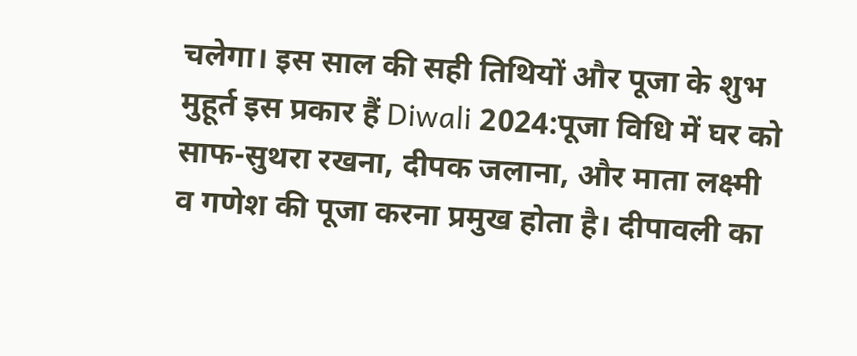चलेगा। इस साल की सही तिथियों और पूजा के शुभ मुहूर्त इस प्रकार हैं Diwali 2024:पूजा विधि में घर को साफ-सुथरा रखना, दीपक जलाना, और माता लक्ष्मी व गणेश की पूजा करना प्रमुख होता है। दीपावली का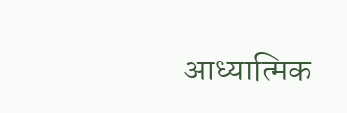आध्यात्मिक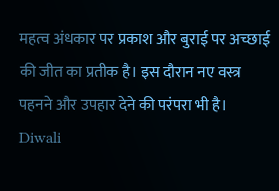महत्व अंधकार पर प्रकाश और बुराई पर अच्छाई की जीत का प्रतीक है। इस दौरान नए वस्त्र पहनने और उपहार देने की परंपरा भी है। Diwali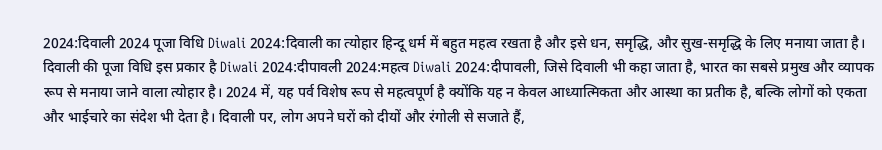2024:दिवाली 2024 पूजा विधि Diwali 2024:दिवाली का त्योहार हिन्दू धर्म में बहुत महत्व रखता है और इसे धन, समृद्धि, और सुख-समृद्धि के लिए मनाया जाता है। दिवाली की पूजा विधि इस प्रकार है Diwali 2024:दीपावली 2024:महत्व Diwali 2024:दीपावली, जिसे दिवाली भी कहा जाता है, भारत का सबसे प्रमुख और व्यापक रूप से मनाया जाने वाला त्योहार है। 2024 में, यह पर्व विशेष रूप से महत्वपूर्ण है क्योंकि यह न केवल आध्यात्मिकता और आस्था का प्रतीक है, बल्कि लोगों को एकता और भाईचारे का संदेश भी देता है। दिवाली पर, लोग अपने घरों को दीयों और रंगोली से सजाते हैं,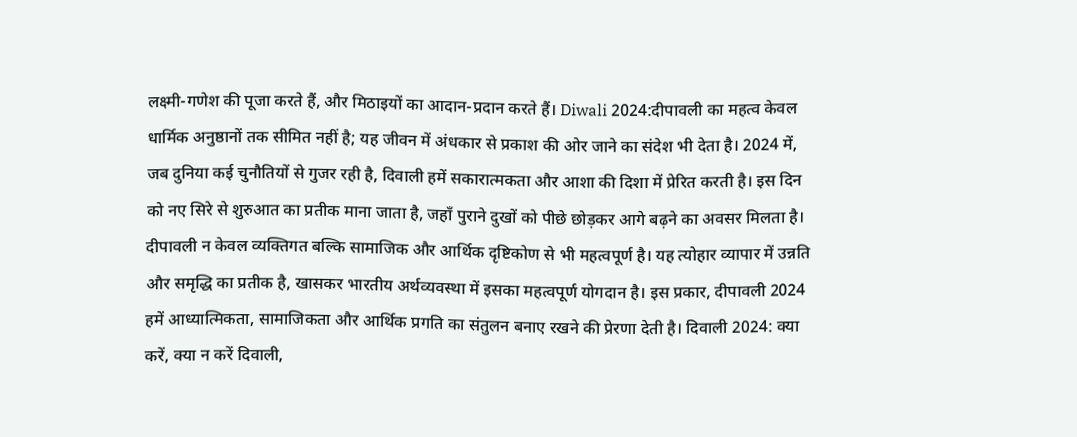लक्ष्मी-गणेश की पूजा करते हैं, और मिठाइयों का आदान-प्रदान करते हैं। Diwali 2024:दीपावली का महत्व केवल धार्मिक अनुष्ठानों तक सीमित नहीं है; यह जीवन में अंधकार से प्रकाश की ओर जाने का संदेश भी देता है। 2024 में, जब दुनिया कई चुनौतियों से गुजर रही है, दिवाली हमें सकारात्मकता और आशा की दिशा में प्रेरित करती है। इस दिन को नए सिरे से शुरुआत का प्रतीक माना जाता है, जहाँ पुराने दुखों को पीछे छोड़कर आगे बढ़ने का अवसर मिलता है। दीपावली न केवल व्यक्तिगत बल्कि सामाजिक और आर्थिक दृष्टिकोण से भी महत्वपूर्ण है। यह त्योहार व्यापार में उन्नति और समृद्धि का प्रतीक है, खासकर भारतीय अर्थव्यवस्था में इसका महत्वपूर्ण योगदान है। इस प्रकार, दीपावली 2024 हमें आध्यात्मिकता, सामाजिकता और आर्थिक प्रगति का संतुलन बनाए रखने की प्रेरणा देती है। दिवाली 2024: क्या करें, क्या न करें दिवाली,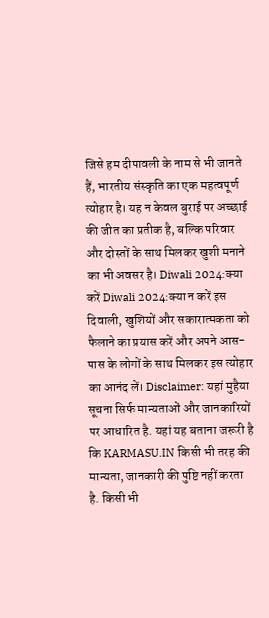जिसे हम दीपावली के नाम से भी जानते हैं, भारतीय संस्कृति का एक महत्वपूर्ण त्योहार है। यह न केवल बुराई पर अच्छाई की जीत का प्रतीक है, बल्कि परिवार और दोस्तों के साथ मिलकर खुशी मनाने का भी अवसर है। Diwali 2024:क्या करें Diwali 2024:क्या न करें इस दिवाली, खुशियों और सकारात्मकता को फैलाने का प्रयास करें और अपने आस-पास के लोगों के साथ मिलकर इस त्योहार का आनंद लें। Disclaimer: यहां मुहैया सूचना सिर्फ मान्यताओं और जानकारियों पर आधारित है. यहां यह बताना जरूरी है कि KARMASU.IN किसी भी तरह की मान्यता, जानकारी की पुष्टि नहीं करता है. किसी भी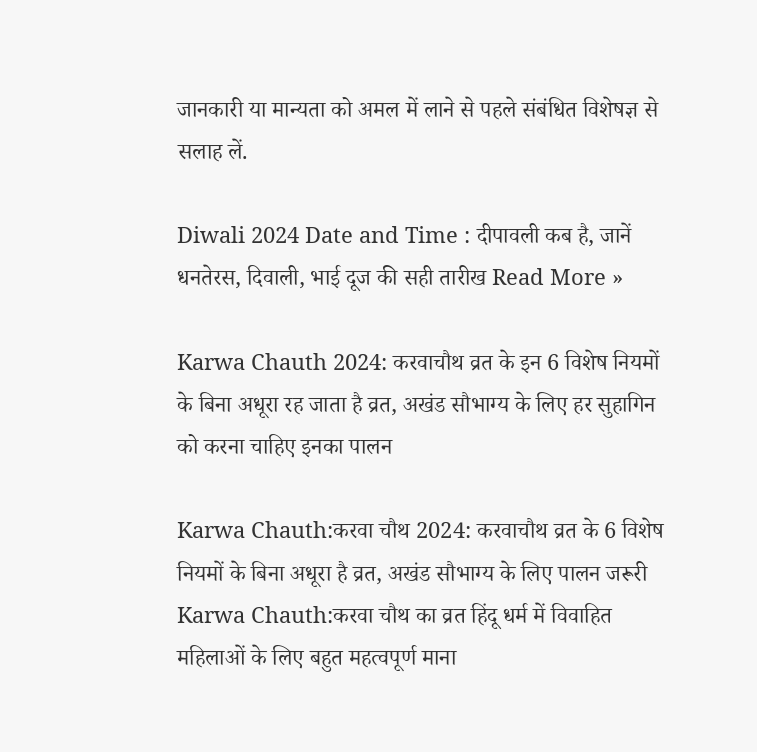जानकारी या मान्यता को अमल में लाने से पहले संबंधित विशेषज्ञ से सलाह लें.

Diwali 2024 Date and Time : दीपावली कब है, जानें धनतेरस, दिवाली, भाई दूज की सही तारीख Read More »

Karwa Chauth 2024: करवाचौथ व्रत के इन 6 विशेष नियमों के बिना अधूरा रह जाता है व्रत, अखंड सौभाग्य के लिए हर सुहागिन को करना चाहिए इनका पालन

Karwa Chauth:करवा चौथ 2024: करवाचौथ व्रत के 6 विशेष नियमों के बिना अधूरा है व्रत, अखंड सौभाग्य के लिए पालन जरूरी Karwa Chauth:करवा चौथ का व्रत हिंदू धर्म में विवाहित महिलाओं के लिए बहुत महत्वपूर्ण माना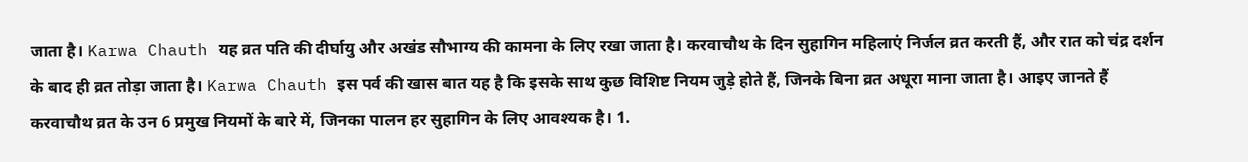जाता है। Karwa Chauth यह व्रत पति की दीर्घायु और अखंड सौभाग्य की कामना के लिए रखा जाता है। करवाचौथ के दिन सुहागिन महिलाएं निर्जल व्रत करती हैं, और रात को चंद्र दर्शन के बाद ही व्रत तोड़ा जाता है। Karwa Chauth इस पर्व की खास बात यह है कि इसके साथ कुछ विशिष्ट नियम जुड़े होते हैं, जिनके बिना व्रत अधूरा माना जाता है। आइए जानते हैं करवाचौथ व्रत के उन 6 प्रमुख नियमों के बारे में, जिनका पालन हर सुहागिन के लिए आवश्यक है। 1.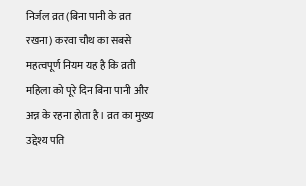निर्जल व्रत (बिना पानी के व्रत रखना) करवा चौथ का सबसे महत्वपूर्ण नियम यह है कि व्रती महिला को पूरे दिन बिना पानी और अन्न के रहना होता है। व्रत का मुख्य उद्देश्य पति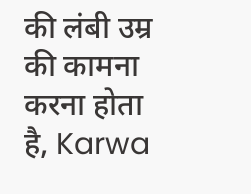की लंबी उम्र की कामना करना होता है, Karwa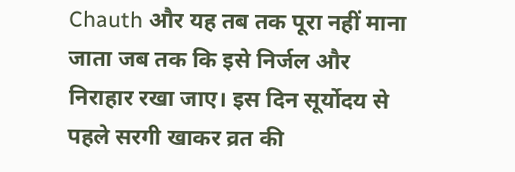Chauth और यह तब तक पूरा नहीं माना जाता जब तक कि इसे निर्जल और निराहार रखा जाए। इस दिन सूर्योदय से पहले सरगी खाकर व्रत की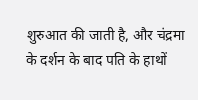शुरुआत की जाती है, और चंद्रमा के दर्शन के बाद पति के हाथों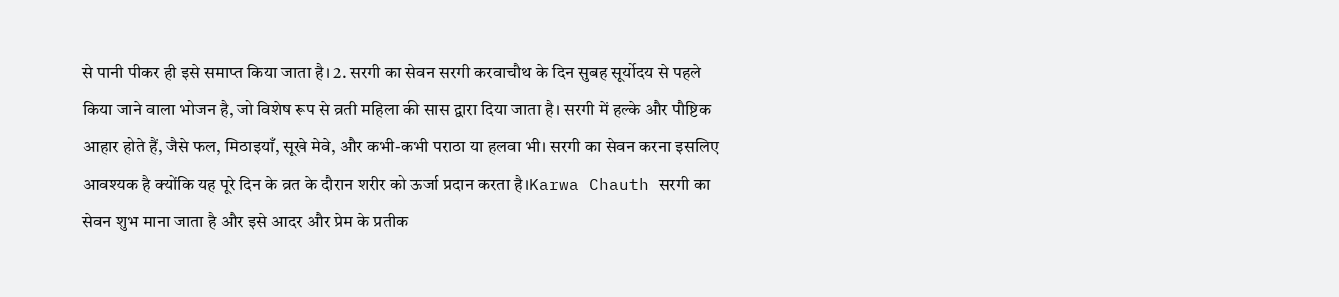से पानी पीकर ही इसे समाप्त किया जाता है। 2. सरगी का सेवन सरगी करवाचौथ के दिन सुबह सूर्योदय से पहले किया जाने वाला भोजन है, जो विशेष रूप से व्रती महिला की सास द्वारा दिया जाता है। सरगी में हल्के और पौष्टिक आहार होते हैं, जैसे फल, मिठाइयाँ, सूखे मेवे, और कभी-कभी पराठा या हलवा भी। सरगी का सेवन करना इसलिए आवश्यक है क्योंकि यह पूरे दिन के व्रत के दौरान शरीर को ऊर्जा प्रदान करता है।Karwa Chauth सरगी का सेवन शुभ माना जाता है और इसे आदर और प्रेम के प्रतीक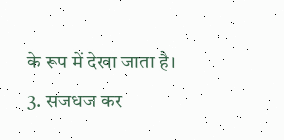के रूप में देखा जाता है। 3. सजधज कर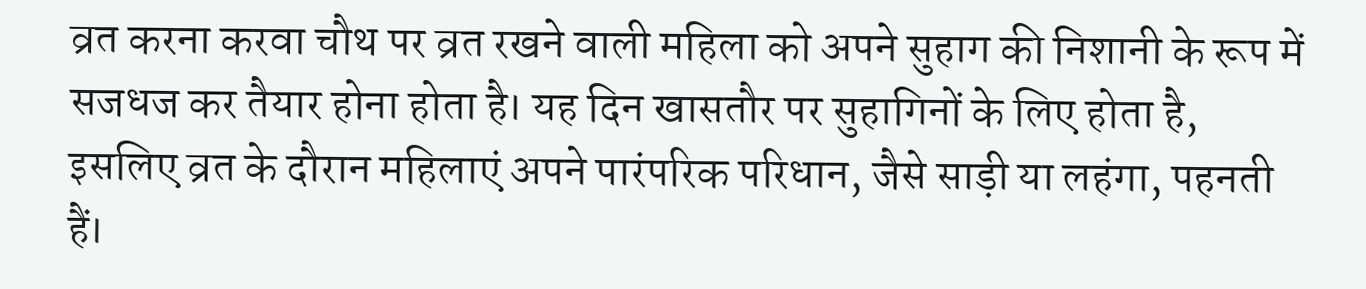व्रत करना करवा चौथ पर व्रत रखने वाली महिला को अपने सुहाग की निशानी के रूप में सजधज कर तैयार होना होता है। यह दिन खासतौर पर सुहागिनों के लिए होता है, इसलिए व्रत के दौरान महिलाएं अपने पारंपरिक परिधान, जैसे साड़ी या लहंगा, पहनती हैं।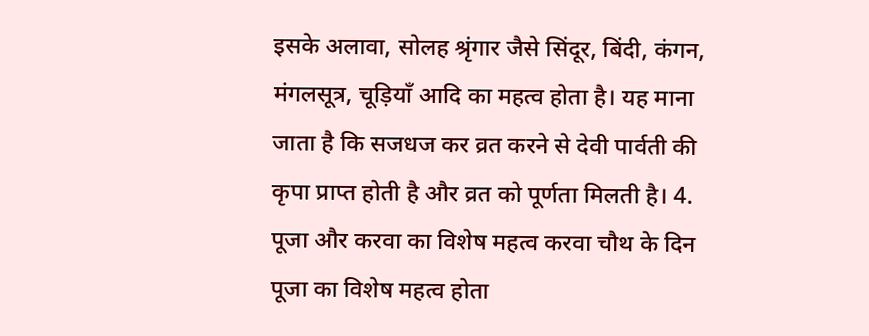इसके अलावा, सोलह श्रृंगार जैसे सिंदूर, बिंदी, कंगन, मंगलसूत्र, चूड़ियाँ आदि का महत्व होता है। यह माना जाता है कि सजधज कर व्रत करने से देवी पार्वती की कृपा प्राप्त होती है और व्रत को पूर्णता मिलती है। 4. पूजा और करवा का विशेष महत्व करवा चौथ के दिन पूजा का विशेष महत्व होता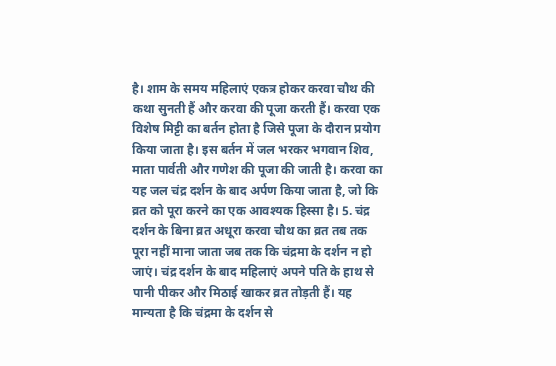है। शाम के समय महिलाएं एकत्र होकर करवा चौथ की कथा सुनती हैं और करवा की पूजा करती हैं। करवा एक विशेष मिट्टी का बर्तन होता है जिसे पूजा के दौरान प्रयोग किया जाता है। इस बर्तन में जल भरकर भगवान शिव, माता पार्वती और गणेश की पूजा की जाती है। करवा का यह जल चंद्र दर्शन के बाद अर्पण किया जाता है, जो कि व्रत को पूरा करने का एक आवश्यक हिस्सा है। 5. चंद्र दर्शन के बिना व्रत अधूरा करवा चौथ का व्रत तब तक पूरा नहीं माना जाता जब तक कि चंद्रमा के दर्शन न हो जाएं। चंद्र दर्शन के बाद महिलाएं अपने पति के हाथ से पानी पीकर और मिठाई खाकर व्रत तोड़ती हैं। यह मान्यता है कि चंद्रमा के दर्शन से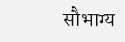सौभाग्य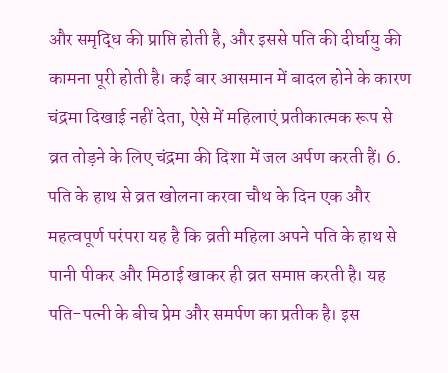और समृद्धि की प्राप्ति होती है, और इससे पति की दीर्घायु की कामना पूरी होती है। कई बार आसमान में बादल होने के कारण चंद्रमा दिखाई नहीं देता, ऐसे में महिलाएं प्रतीकात्मक रूप से व्रत तोड़ने के लिए चंद्रमा की दिशा में जल अर्पण करती हैं। 6. पति के हाथ से व्रत खोलना करवा चौथ के दिन एक और महत्वपूर्ण परंपरा यह है कि व्रती महिला अपने पति के हाथ से पानी पीकर और मिठाई खाकर ही व्रत समाप्त करती है। यह पति-पत्नी के बीच प्रेम और समर्पण का प्रतीक है। इस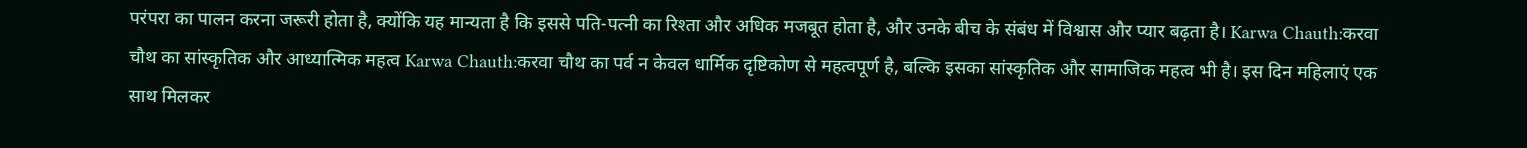परंपरा का पालन करना जरूरी होता है, क्योंकि यह मान्यता है कि इससे पति-पत्नी का रिश्ता और अधिक मजबूत होता है, और उनके बीच के संबंध में विश्वास और प्यार बढ़ता है। Karwa Chauth:करवा चौथ का सांस्कृतिक और आध्यात्मिक महत्व Karwa Chauth:करवा चौथ का पर्व न केवल धार्मिक दृष्टिकोण से महत्वपूर्ण है, बल्कि इसका सांस्कृतिक और सामाजिक महत्व भी है। इस दिन महिलाएं एक साथ मिलकर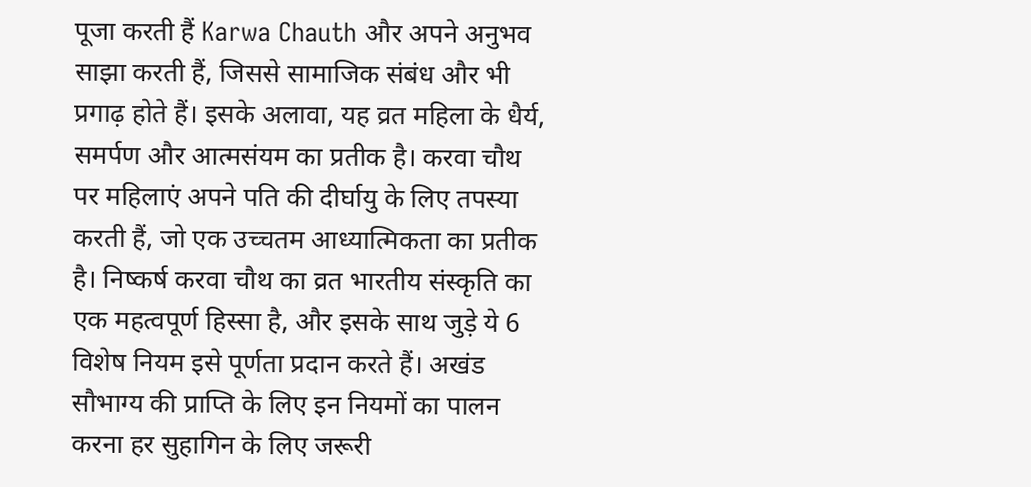पूजा करती हैं Karwa Chauth और अपने अनुभव साझा करती हैं, जिससे सामाजिक संबंध और भी प्रगाढ़ होते हैं। इसके अलावा, यह व्रत महिला के धैर्य, समर्पण और आत्मसंयम का प्रतीक है। करवा चौथ पर महिलाएं अपने पति की दीर्घायु के लिए तपस्या करती हैं, जो एक उच्चतम आध्यात्मिकता का प्रतीक है। निष्कर्ष करवा चौथ का व्रत भारतीय संस्कृति का एक महत्वपूर्ण हिस्सा है, और इसके साथ जुड़े ये 6 विशेष नियम इसे पूर्णता प्रदान करते हैं। अखंड सौभाग्य की प्राप्ति के लिए इन नियमों का पालन करना हर सुहागिन के लिए जरूरी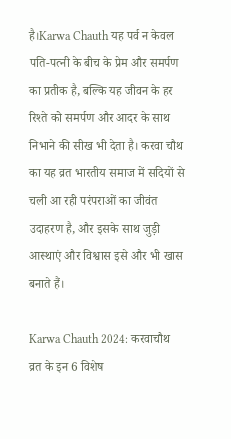है।Karwa Chauth यह पर्व न केवल पति-पत्नी के बीच के प्रेम और समर्पण का प्रतीक है, बल्कि यह जीवन के हर रिश्ते को समर्पण और आदर के साथ निभाने की सीख भी देता है। करवा चौथ का यह व्रत भारतीय समाज में सदियों से चली आ रही परंपराओं का जीवंत उदाहरण है, और इसके साथ जुड़ी आस्थाएं और विश्वास इसे और भी खास बनाते हैं।

Karwa Chauth 2024: करवाचौथ व्रत के इन 6 विशेष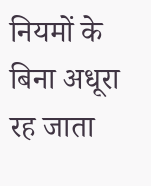नियमों के बिना अधूरा रह जाता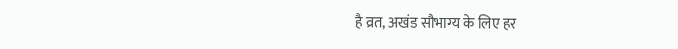है व्रत, अखंड सौभाग्य के लिए हर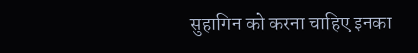सुहागिन को करना चाहिए इनका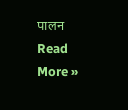पालन Read More »